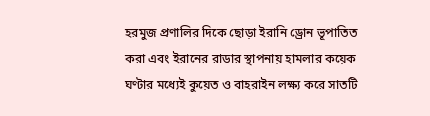হরমুজ প্রণালির দিকে ছোড়া ইরানি ড্রোন ভূপাতিত করা এবং ইরানের রাডার স্থাপনায় হামলার কয়েক ঘণ্টার মধ্যেই কুয়েত ও বাহরাইন লক্ষ্য করে সাতটি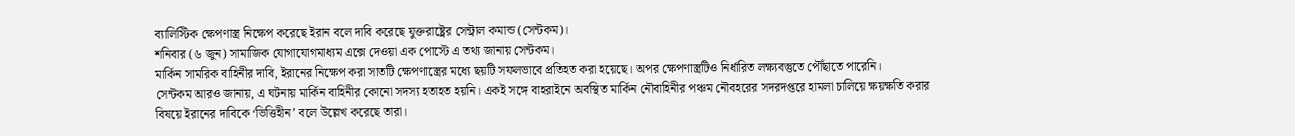ব্যালিস্টিক ক্ষেপণাস্ত্র নিক্ষেপ করেছে ইরান বলে দাবি করেছে যুক্তরাষ্ট্রের সেন্ট্রাল কমান্ড (সেন্টকম)।
শনিবার (৬ জুন) সামাজিক যোগাযোগমাধ্যম এক্সে দেওয়া এক পোস্টে এ তথ্য জানায় সেন্টকম।
মার্কিন সামরিক বাহিনীর দাবি, ইরানের নিক্ষেপ করা সাতটি ক্ষেপণাস্ত্রের মধ্যে ছয়টি সফলভাবে প্রতিহত করা হয়েছে। অপর ক্ষেপণাস্ত্রটিও নির্ধারিত লক্ষ্যবস্তুতে পৌঁছাতে পারেনি।
সেন্টকম আরও জানায়, এ ঘটনায় মার্কিন বাহিনীর কোনো সদস্য হতাহত হয়নি। একই সঙ্গে বাহরাইনে অবস্থিত মার্কিন নৌবাহিনীর পঞ্চম নৌবহরের সদরদপ্তরে হামলা চালিয়ে ক্ষয়ক্ষতি করার বিষয়ে ইরানের দাবিকে ‘ভিত্তিহীন’ বলে উল্লেখ করেছে তারা।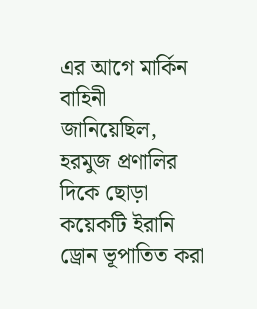এর আগে মার্কিন বাহিনী জানিয়েছিল, হরমুজ প্রণালির দিকে ছোড়া কয়েকটি ইরানি ড্রোন ভূপাতিত করা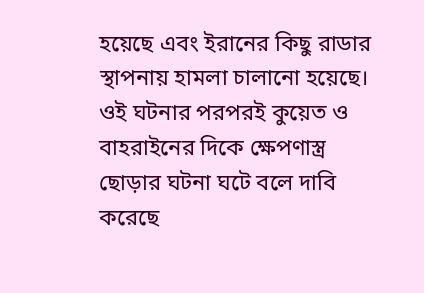হয়েছে এবং ইরানের কিছু রাডার স্থাপনায় হামলা চালানো হয়েছে। ওই ঘটনার পরপরই কুয়েত ও বাহরাইনের দিকে ক্ষেপণাস্ত্র ছোড়ার ঘটনা ঘটে বলে দাবি করেছে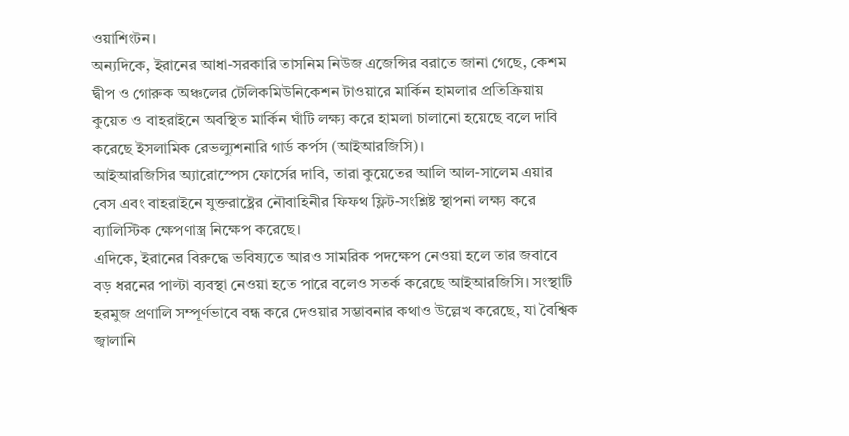ওয়াশিংটন।
অন্যদিকে, ইরানের আধা-সরকারি তাসনিম নিউজ এজেন্সির বরাতে জানা গেছে, কেশম দ্বীপ ও গোরুক অঞ্চলের টেলিকমিউনিকেশন টাওয়ারে মার্কিন হামলার প্রতিক্রিয়ায় কুয়েত ও বাহরাইনে অবস্থিত মার্কিন ঘাঁটি লক্ষ্য করে হামলা চালানো হয়েছে বলে দাবি করেছে ইসলামিক রেভল্যুশনারি গার্ড কর্পস (আইআরজিসি)।
আইআরজিসির অ্যারোস্পেস ফোর্সের দাবি, তারা কুয়েতের আলি আল-সালেম এয়ার বেস এবং বাহরাইনে যুক্তরাষ্ট্রের নৌবাহিনীর ফিফথ ফ্লিট-সংশ্লিষ্ট স্থাপনা লক্ষ্য করে ব্যালিস্টিক ক্ষেপণাস্ত্র নিক্ষেপ করেছে।
এদিকে, ইরানের বিরুদ্ধে ভবিষ্যতে আরও সামরিক পদক্ষেপ নেওয়া হলে তার জবাবে বড় ধরনের পাল্টা ব্যবস্থা নেওয়া হতে পারে বলেও সতর্ক করেছে আইআরজিসি। সংস্থাটি হরমুজ প্রণালি সম্পূর্ণভাবে বন্ধ করে দেওয়ার সম্ভাবনার কথাও উল্লেখ করেছে, যা বৈশ্বিক জ্বালানি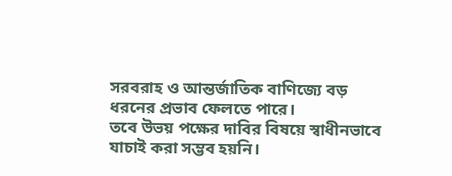সরবরাহ ও আন্তর্জাতিক বাণিজ্যে বড় ধরনের প্রভাব ফেলতে পারে।
তবে উভয় পক্ষের দাবির বিষয়ে স্বাধীনভাবে যাচাই করা সম্ভব হয়নি।